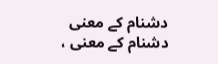دشنام کے معنی
دشنام کے معنی ،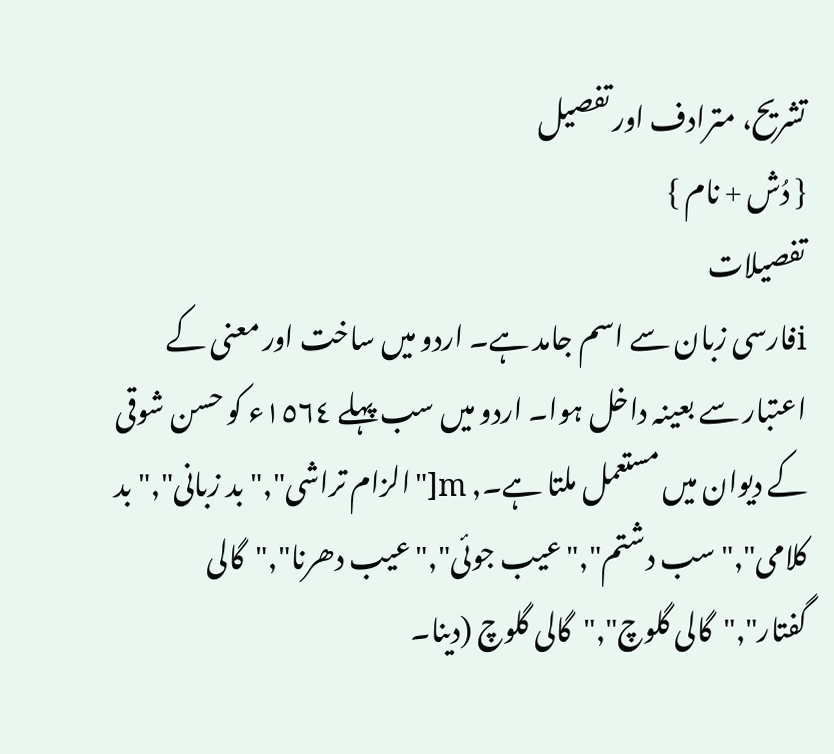تشریح، مترادف اور تفصیل
{ دُش + نام }
تفصیلات
iفارسی زبان سے اسم جامد ہے۔ اردو میں ساخت اور معنی کے اعتبار سے بعینہ داخل ہوا۔ اردو میں سب پہلے ١٥٦٤ء کو حسن شوقی کے دیوان میں مستعمل ملتا ہے۔, m["الزام تراشی","بد زبانی","بد کلامی","سب دشتم","عیب جوئی","عیب دھرنا","گالی گفتار","گالی گلوچ","گالی گلوچ (دینا۔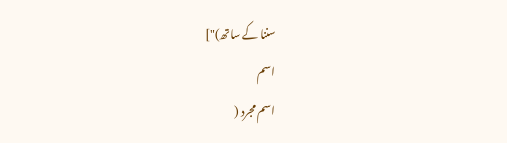سننا کے ساتھ)"]
اسم
اسم مجرد (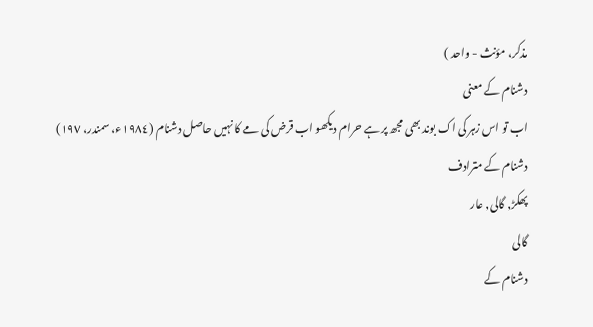مذکر، مؤنث - واحد )
دشنام کے معنی
اب تو اس زہر کی اک بوند بھی مجھ پر ہے حرام دیکھو اب قرض کی مے کا نہیں حاصل دشنام (١٩٨٤ء، سمندر، ١٩٧)
دشنام کے مترادف
پھکڑ, گالی, عار
گالی
دشنام کے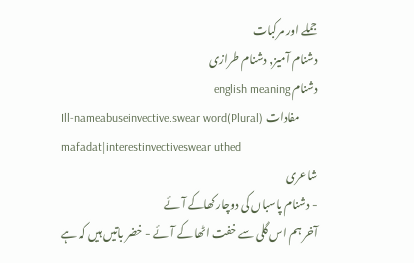جملے اور مرکبات
دشنام آمیز, دشنام طرازی
دشنام english meaning
Ill-nameabuseinvective.swear word(Plural) مفادات mafadat|interestinvectiveswear uthed
شاعری
- دشنام پاسباں کی دوچار کھاکے آئے
آخر ہم اس گلی سے خفت اٹھا کے آئے - خضر باتیں ہیں کہ ہے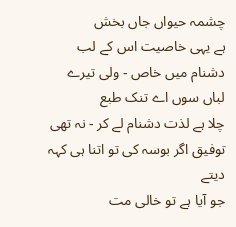چشمہ حیواں جاں بخش
ہے یہی خاصیت اس کے لب دشنام میں خاص - ولی تیرے لباں سوں اے تنک طبع
چلا ہے لذت دشنام لے کر - نہ تھی توفیق اگر بوسہ کی تو اتنا ہی کہہ دیتے
جو آیا ہے تو خالی مت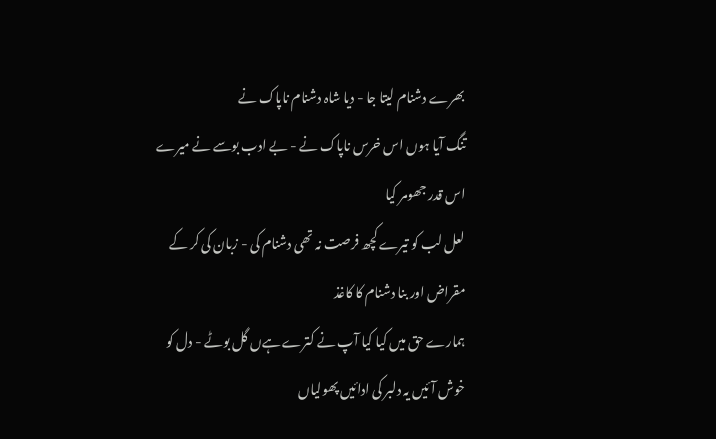بھرے دشنام لیتا جا - دیا شاہ دشنام ناپاک نے
تنگ آیا ہوں اس خرس ناپاک نے - بے ادب بوسے نے میرے اس قدر جھومر کیا
لعل لب کو تیرے کچھ فرصت نہ تھی دشنام کی - زبان کی کر کے مقراض اور بنا دشنام کا کاغذ
ہمارے حق میں کیا کیا آپ نے کترے ہےں گل بوٹے - دل کو خوش آئیں یہ دلبر کی ادائیں پھولیاں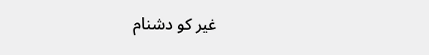غیر کو دشنام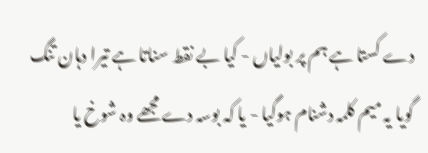دے کستا ہے ہم پر بولیاں - کیا بے نقط سناتا ہے تیرا دہان تنگ
گویا یہ میم کلمہ دشنام ہوگیا - یا کہ بوسہ دے مجھے وہ شوخ یا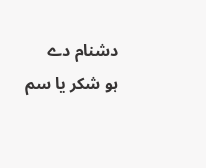دشنام دے
ہو شکر یا سم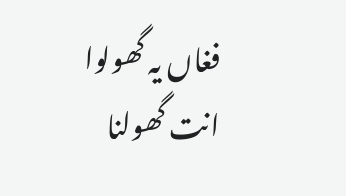فغاں یہ گھولوا انت گھولنا